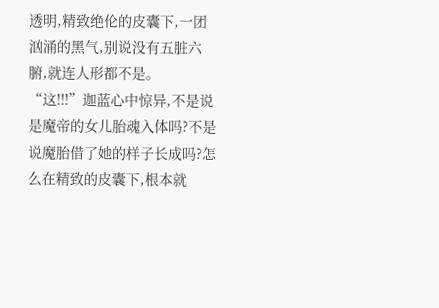透明,精致绝伦的皮囊下,一团汹涌的黑气,别说没有五脏六腑,就连人形都不是。
“这!!!”迦蓝心中惊异,不是说是魔帝的女儿胎魂入体吗?不是说魔胎借了她的样子长成吗?怎么在精致的皮囊下,根本就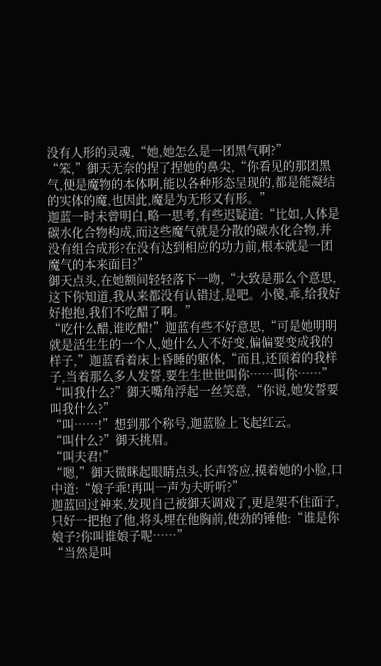没有人形的灵魂,“她,她怎么是一团黑气啊?”
“笨,”御天无奈的捏了捏她的鼻尖,“你看见的那团黑气,便是魔物的本体啊,能以各种形态呈现的,都是能凝结的实体的魔,也因此,魔是为无形又有形。”
迦蓝一时未曾明白,略一思考,有些迟疑道:“比如,人体是碳水化合物构成,而这些魔气就是分散的碳水化合物,并没有组合成形?在没有达到相应的功力前,根本就是一团魔气的本来面目?”
御天点头,在她额间轻轻落下一吻,“大致是那么个意思,这下你知道,我从来都没有认错过,是吧。小傻,乖,给我好好抱抱,我们不吃醋了啊。”
“吃什么醋,谁吃醋!”迦蓝有些不好意思,“可是她明明就是活生生的一个人,她什么人不好变,偏偏要变成我的样子,”迦蓝看着床上昏睡的躯体,“而且,还顶着的我样子,当着那么多人发誓,要生生世世叫你……叫你……”
“叫我什么?”御天嘴角浮起一丝笑意,“你说,她发誓要叫我什么?”
“叫……!”想到那个称号,迦蓝脸上飞起红云。
“叫什么?”御天挑眉。
“叫夫君!”
“嗯,”御天微眯起眼睛点头,长声答应,摸着她的小脸,口中道:“娘子乖!再叫一声为夫听听?”
迦蓝回过神来,发现自己被御天调戏了,更是架不住面子,只好一把抱了他,将头埋在他胸前,使劲的锤他:“谁是你娘子?你叫谁娘子呢……”
“当然是叫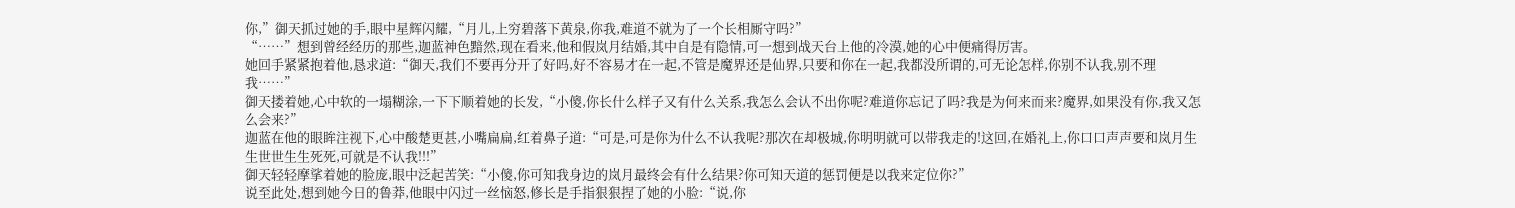你,”御天抓过她的手,眼中星辉闪耀,“月儿,上穷碧落下黄泉,你我,难道不就为了一个长相厮守吗?”
“……”想到曾经经历的那些,迦蓝神色黯然,现在看来,他和假岚月结婚,其中自是有隐情,可一想到战天台上他的冷漠,她的心中便痛得厉害。
她回手紧紧抱着他,恳求道:“御天,我们不要再分开了好吗,好不容易才在一起,不管是魔界还是仙界,只要和你在一起,我都没所谓的,可无论怎样,你别不认我,别不理我……”
御天搂着她,心中软的一塌糊涂,一下下顺着她的长发,“小傻,你长什么样子又有什么关系,我怎么会认不出你呢?难道你忘记了吗?我是为何来而来?魔界,如果没有你,我又怎么会来?”
迦蓝在他的眼眸注视下,心中酸楚更甚,小嘴扁扁,红着鼻子道:“可是,可是你为什么不认我呢?那次在却极城,你明明就可以带我走的!这回,在婚礼上,你口口声声要和岚月生生世世生生死死,可就是不认我!!!”
御天轻轻摩挲着她的脸庞,眼中泛起苦笑:“小傻,你可知我身边的岚月最终会有什么结果?你可知天道的惩罚便是以我来定位你?”
说至此处,想到她今日的鲁莽,他眼中闪过一丝恼怒,修长是手指狠狠捏了她的小脸:“说,你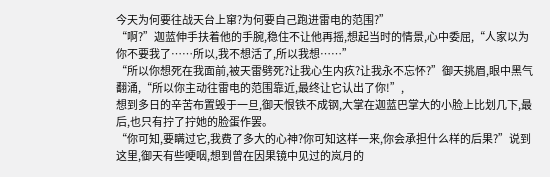今天为何要往战天台上窜?为何要自己跑进雷电的范围?”
“啊?”迦蓝伸手扶着他的手腕,稳住不让他再摇,想起当时的情景,心中委屈,“人家以为你不要我了……所以,我不想活了,所以我想……”
“所以你想死在我面前,被天雷劈死?让我心生内疚?让我永不忘怀?”御天挑眉,眼中黑气翻涌,“所以你主动往雷电的范围靠近,最终让它认出了你!”,
想到多日的辛苦布置毁于一旦,御天恨铁不成钢,大掌在迦蓝巴掌大的小脸上比划几下,最后,也只有拧了拧她的脸蛋作罢。
“你可知,要瞒过它,我费了多大的心神?你可知这样一来,你会承担什么样的后果?”说到这里,御天有些哽咽,想到曾在因果镜中见过的岚月的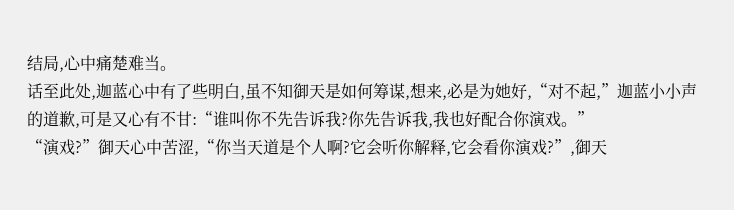结局,心中痛楚难当。
话至此处,迦蓝心中有了些明白,虽不知御天是如何筹谋,想来,必是为她好,“对不起,”迦蓝小小声的道歉,可是又心有不甘:“谁叫你不先告诉我?你先告诉我,我也好配合你演戏。”
“演戏?”御天心中苦涩,“你当天道是个人啊?它会听你解释,它会看你演戏?”,御天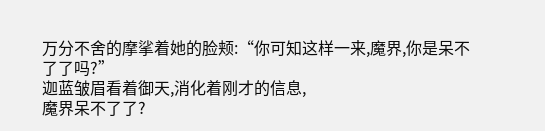万分不舍的摩挲着她的脸颊:“你可知这样一来,魔界,你是呆不了了吗?”
迦蓝皱眉看着御天,消化着刚才的信息,
魔界呆不了了?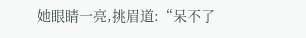她眼睛一亮,挑眉道:“呆不了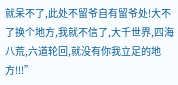就呆不了,此处不留爷自有留爷处!大不了换个地方,我就不信了,大千世界,四海八荒,六道轮回,就没有你我立足的地方!!!”